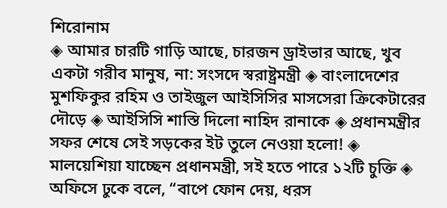শিরোনাম
◈ আমার চারটি গাড়ি আছে, চারজন ড্রাইভার আছে, খুব একটা গরীব মানুষ, না: সংসদে স্বরাষ্ট্রমন্ত্রী ◈ বাংলা‌দে‌শের মুশ‌ফিকুর র‌হিম ও তাইজুল আইসিসির মাসসেরা ক্রিকেটারের দৌড়ে ◈ আইসিসি শাস্তি দি‌লো নাহিদ রানা‌কে ◈ প্রধানমন্ত্রীর সফর শেষে সেই সড়কের ইট তুলে নেওয়া হলো! ◈ মালয়েশিয়া যাচ্ছেন প্রধানমন্ত্রী, সই হতে পারে ১২টি চুক্তি ◈ অফিসে ঢুকে বলে, “বাপে ফোন দেয়, ধরস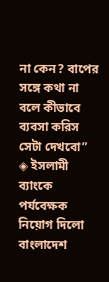না কেন? বাপের সঙ্গে কথা না বলে কীভাবে ব্যবসা করিস সেটা দেখবো” ◈ ইসলামী ব্যাংকে পর্যবেক্ষক নিয়োগ দিলো বাংলাদেশ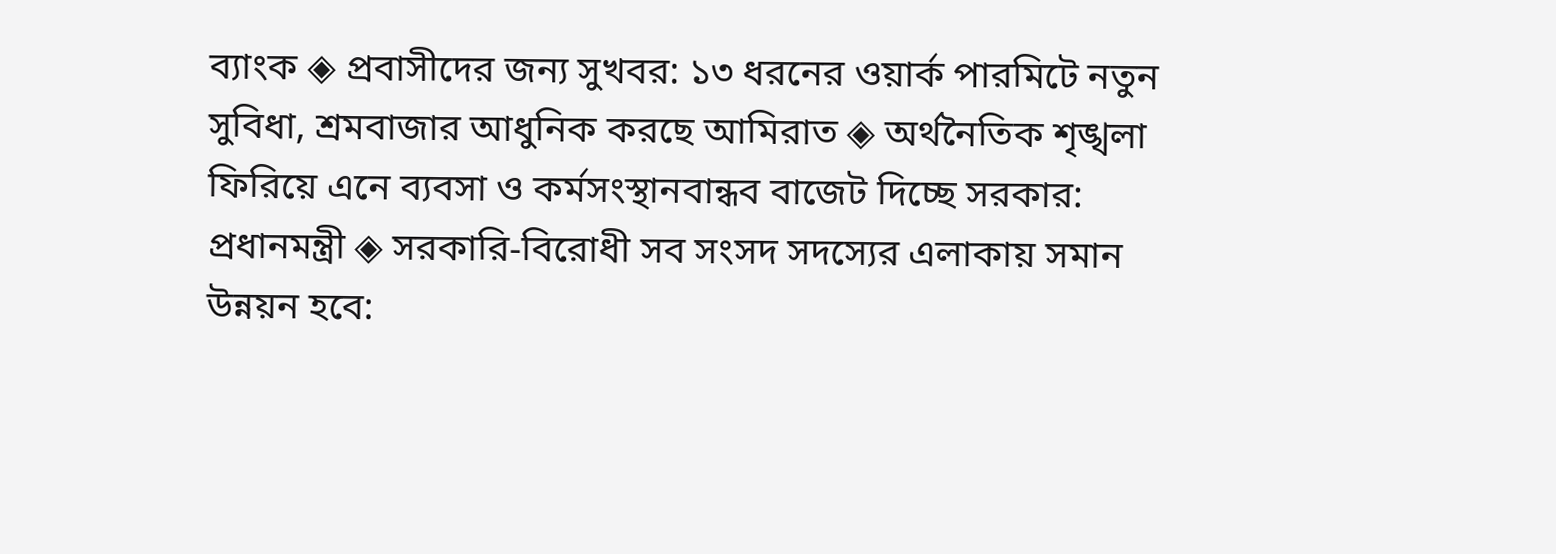ব্যাংক ◈ প্রবাসীদের জন্য সুখবর: ১৩ ধরনের ওয়ার্ক পারমিটে নতুন সুবিধা, শ্রমবাজার আধুনিক করছে আমিরাত ◈ অর্থনৈতিক শৃঙ্খলা ফিরিয়ে এনে ব্যবসা ও কর্মসংস্থানবান্ধব বাজেট দিচ্ছে সরকার: প্রধানমন্ত্রী ◈ সরকারি-বিরোধী সব সংসদ সদস্যের এলাকায় সমান উন্নয়ন হবে: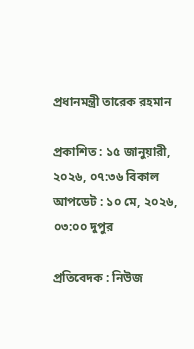প্রধানমন্ত্রী তারেক রহমান

প্রকাশিত : ১৫ জানুয়ারী, ২০২৬, ০৭:৩৬ বিকাল
আপডেট : ১০ মে, ২০২৬, ০৩:০০ দুপুর

প্রতিবেদক : নিউজ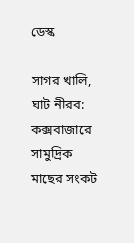ডেস্ক

সাগর খালি, ঘাট নীরব: কক্সবাজারে সামুদ্রিক মাছের সংকট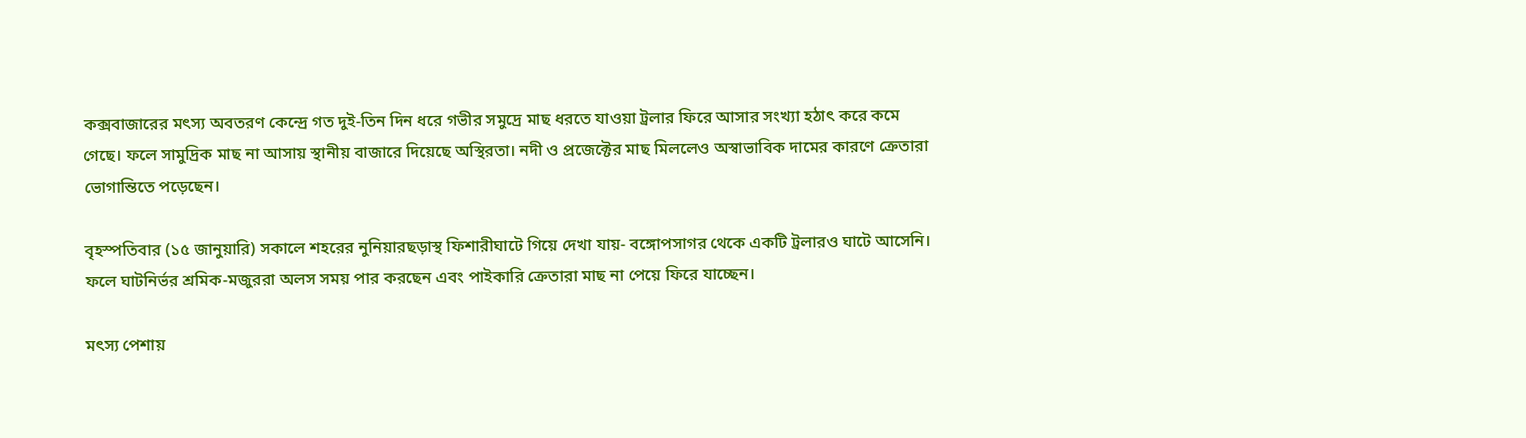কক্সবাজারের মৎস্য অবতরণ কেন্দ্রে গত দুই-তিন দিন ধরে গভীর সমুদ্রে মাছ ধরতে যাওয়া ট্রলার ফিরে আসার সংখ্যা হঠাৎ করে কমে গেছে। ফলে সামুদ্রিক মাছ না আসায় স্থানীয় বাজারে দিয়েছে অস্থিরতা। নদী ও প্রজেক্টের মাছ মিললেও অস্বাভাবিক দামের কারণে ক্রেতারা ভোগান্তিতে পড়েছেন।

বৃহস্পতিবার (১৫ জানুয়ারি) সকালে শহরের নুনিয়ারছড়াস্থ ফিশারীঘাটে গিয়ে দেখা যায়- বঙ্গোপসাগর থেকে একটি ট্রলারও ঘাটে আসেনি। ফলে ঘাটনির্ভর শ্রমিক-মজুররা অলস সময় পার করছেন এবং পাইকারি ক্রেতারা মাছ না পেয়ে ফিরে যাচ্ছেন।

মৎস্য পেশায়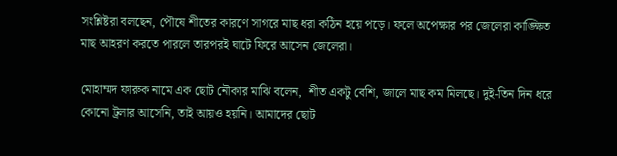সংশ্লিষ্টরা বলছেন, পৌষে শীতের কারণে সাগরে মাছ ধরা কঠিন হয়ে পড়ে। ফলে অপেক্ষার পর জেলেরা কাঙ্ক্ষিত মাছ আহরণ করতে পারলে তারপরই ঘাটে ফিরে আসেন জেলেরা।

মোহাম্মদ ফারুক নামে এক ছোট নৌকার মাঝি বলেন,  শীত একটু বেশি, জালে মাছ কম মিলছে। দুই-তিন দিন ধরে কোনো ট্রলার আসেনি, তাই আয়ও হয়নি। আমাদের ছোট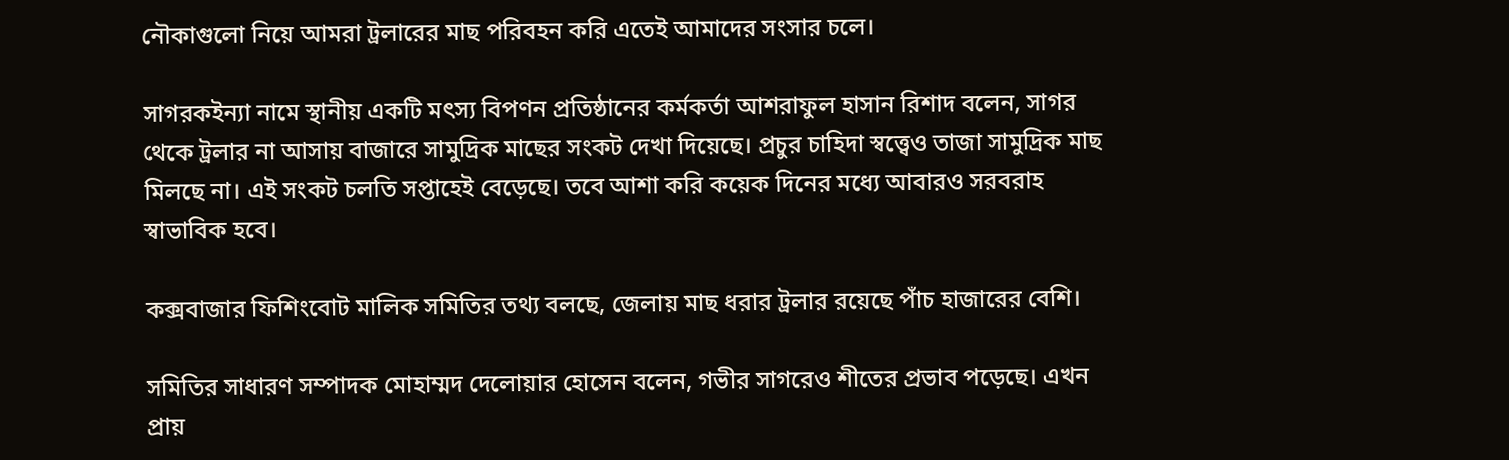নৌকাগুলো নিয়ে আমরা ট্রলারের মাছ পরিবহন করি এতেই আমাদের সংসার চলে।

সাগরকইন্যা নামে স্থানীয় একটি মৎস্য বিপণন প্রতিষ্ঠানের কর্মকর্তা আশরাফুল হাসান রিশাদ বলেন, সাগর থেকে ট্রলার না আসায় বাজারে সামুদ্রিক মাছের সংকট দেখা দিয়েছে। প্রচুর চাহিদা স্বত্ত্বেও তাজা সামুদ্রিক মাছ মিলছে না। এই সংকট চলতি সপ্তাহেই বেড়েছে। তবে আশা করি কয়েক দিনের মধ্যে আবারও সরবরাহ স্বাভাবিক হবে।

কক্সবাজার ফিশিংবোট মালিক সমিতির তথ্য বলছে, জেলায় মাছ ধরার ট্রলার রয়েছে পাঁচ হাজারের বেশি।

সমিতির সাধারণ সম্পাদক মোহাম্মদ দেলোয়ার হোসেন বলেন, গভীর সাগরেও শীতের প্রভাব পড়েছে। এখন প্রায়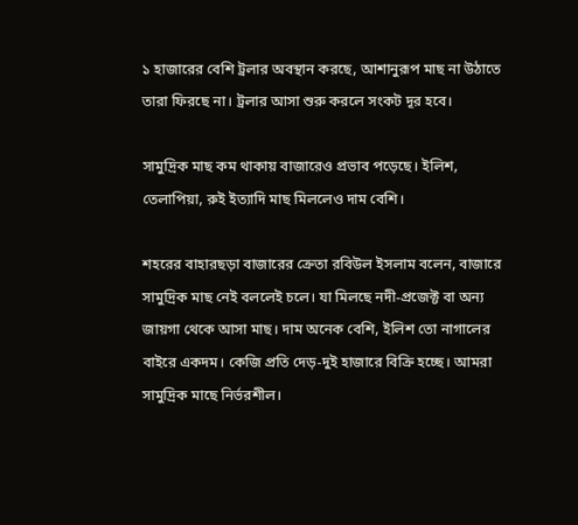১ হাজারের বেশি ট্রলার অবস্থান করছে, আশানুরূপ মাছ না উঠাতে তারা ফিরছে না। ট্রলার আসা শুরু করলে সংকট দূর হবে।

সামুদ্রিক মাছ কম থাকায় বাজারেও প্রভাব পড়েছে। ইলিশ, তেলাপিয়া, রুই ইত্যাদি মাছ মিললেও দাম বেশি।

শহরের বাহারছড়া বাজারের ক্রেতা রবিউল ইসলাম বলেন, বাজারে সামুদ্রিক মাছ নেই বললেই চলে। যা মিলছে নদী-প্রজেক্ট বা অন্য জায়গা থেকে আসা মাছ। দাম অনেক বেশি, ইলিশ তো নাগালের বাইরে একদম। কেজি প্রতি দেড়-দুই হাজারে বিক্রি হচ্ছে। আমরা সামুদ্রিক মাছে নির্ভরশীল।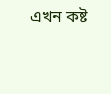এখন কষ্ট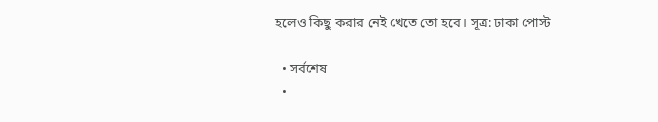হলেও কিছু করার নেই খেতে তো হবে। সূত্র: ঢাকা পোস্ট

  • সর্বশেষ
  •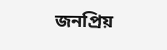জনপ্রিয়